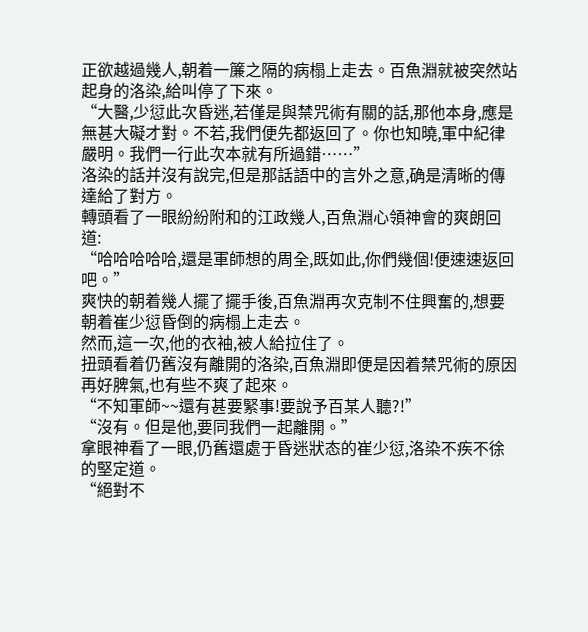正欲越過幾人,朝着一簾之隔的病榻上走去。百魚淵就被突然站起身的洛染,給叫停了下來。
“大醫,少愆此次昏迷,若僅是與禁咒術有關的話,那他本身,應是無甚大礙才對。不若,我們便先都返回了。你也知曉,軍中紀律嚴明。我們一行此次本就有所過錯……”
洛染的話并沒有說完,但是那話語中的言外之意,确是清晰的傳達給了對方。
轉頭看了一眼紛紛附和的江政幾人,百魚淵心領神會的爽朗回道:
“哈哈哈哈哈,還是軍師想的周全,既如此,你們幾個!便速速返回吧。”
爽快的朝着幾人擺了擺手後,百魚淵再次克制不住興奮的,想要朝着崔少愆昏倒的病榻上走去。
然而,這一次,他的衣袖,被人給拉住了。
扭頭看着仍舊沒有離開的洛染,百魚淵即便是因着禁咒術的原因再好脾氣,也有些不爽了起來。
“不知軍師~~還有甚要緊事!要說予百某人聽?!”
“沒有。但是他,要同我們一起離開。”
拿眼神看了一眼,仍舊還處于昏迷狀态的崔少愆,洛染不疾不徐的堅定道。
“絕對不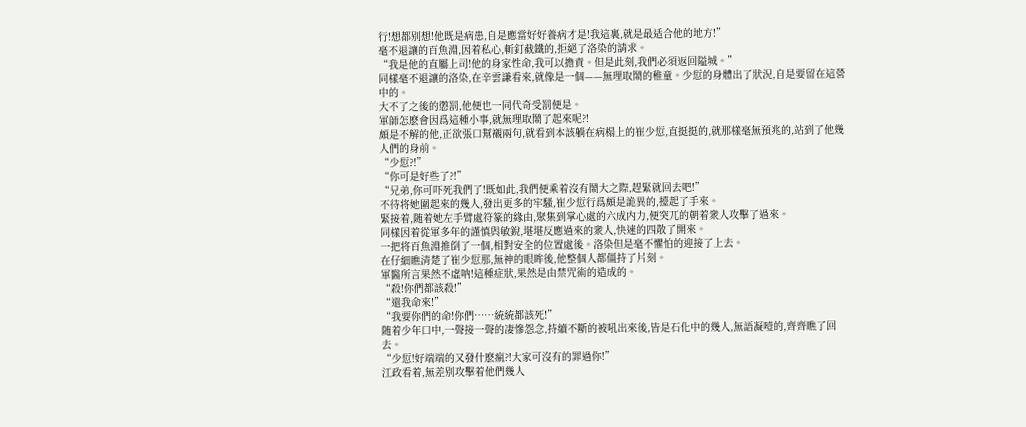行!想都别想!他既是病患,自是應當好好養病才是!我這裏,就是最适合他的地方!”
毫不退讓的百魚淵,因着私心,斬釘截鐵的,拒絕了洛染的請求。
“我是他的直屬上司!他的身家性命,我可以擔責。但是此刻,我們必須返回隘城。”
同樣毫不退讓的洛染,在辛雲謙看來,就像是一個——無理取鬧的稚童。少愆的身體出了狀況,自是要留在這營中的。
大不了之後的懲罰,他便也一同代奇受罰便是。
軍師怎麽會因爲這種小事,就無理取鬧了起來呢?!
頗是不解的他,正欲張口幫襯兩句,就看到本該躺在病榻上的崔少愆,直挺挺的,就那樣毫無預兆的,站到了他幾人們的身前。
“少愆?!”
“你可是好些了?!”
“兄弟,你可吓死我們了!既如此,我們便乘着沒有鬧大之際,趕緊就回去吧!”
不待将她圍起來的幾人,發出更多的牢騷,崔少愆行爲頗是詭異的,擡起了手來。
緊接着,随着她左手臂處符篆的緣由,聚集到掌心處的六成内力,便突兀的朝着衆人攻擊了過來。
同樣因着從軍多年的謹慎與敏銳,堪堪反應過來的衆人,快速的四散了開來。
一把将百魚淵推倒了一個,相對安全的位置處後。洛染但是毫不懼怕的迎接了上去。
在仔細瞧清楚了崔少愆那,無神的眼眸後,他整個人都僵持了片刻。
軍醫所言果然不虛呐!這種症狀,果然是由禁咒術的造成的。
“殺!你們都該殺!”
“還我命來!”
“我要你們的命!你們……統統都該死!”
随着少年口中,一聲接一聲的凄慘怨念,持續不斷的被吼出來後,皆是石化中的幾人,無語凝噎的,齊齊瞧了回去。
“少愆!好端端的又發什麽瘋?!大家可沒有的罪過你!”
江政看着,無差别攻擊着他們幾人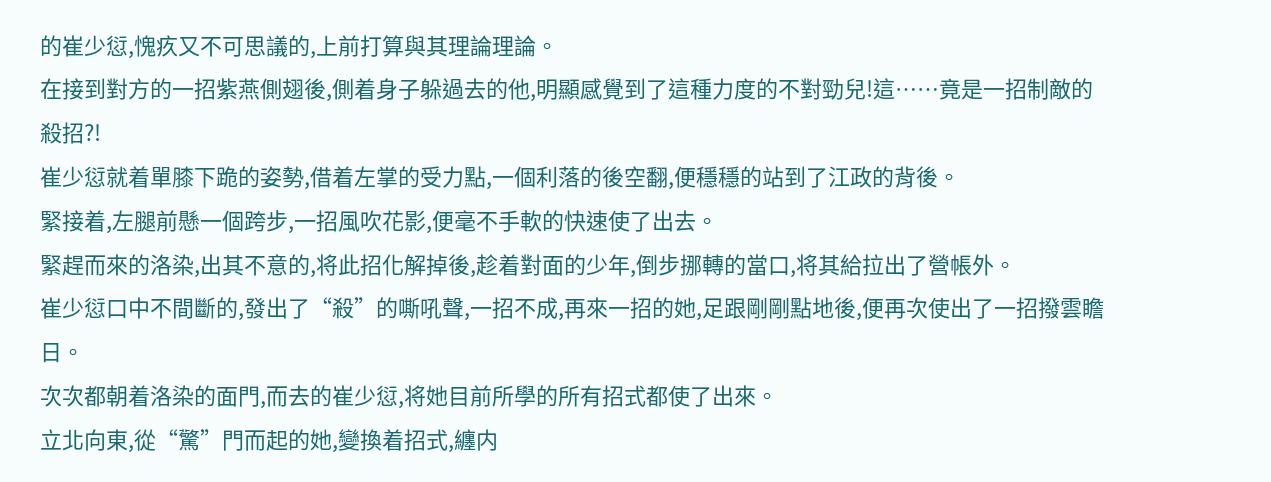的崔少愆,愧疚又不可思議的,上前打算與其理論理論。
在接到對方的一招紫燕側翅後,側着身子躲過去的他,明顯感覺到了這種力度的不對勁兒!這……竟是一招制敵的殺招?!
崔少愆就着單膝下跪的姿勢,借着左掌的受力點,一個利落的後空翻,便穩穩的站到了江政的背後。
緊接着,左腿前懸一個跨步,一招風吹花影,便毫不手軟的快速使了出去。
緊趕而來的洛染,出其不意的,将此招化解掉後,趁着對面的少年,倒步挪轉的當口,将其給拉出了營帳外。
崔少愆口中不間斷的,發出了“殺”的嘶吼聲,一招不成,再來一招的她,足跟剛剛點地後,便再次使出了一招撥雲瞻日。
次次都朝着洛染的面門,而去的崔少愆,将她目前所學的所有招式都使了出來。
立北向東,從“驚”門而起的她,變換着招式,纏内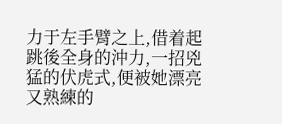力于左手臂之上,借着起跳後全身的沖力,一招兇猛的伏虎式,便被她漂亮又熟練的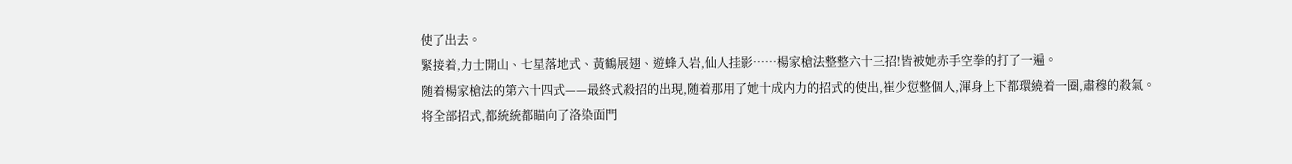使了出去。
緊接着,力士開山、七星落地式、黃鶴展翅、遊蜂入岩,仙人挂影……楊家槍法整整六十三招!皆被她赤手空拳的打了一遍。
随着楊家槍法的第六十四式——最終式殺招的出現,随着那用了她十成内力的招式的使出,崔少愆整個人,渾身上下都環繞着一圈,肅穆的殺氣。
将全部招式,都統統都瞄向了洛染面門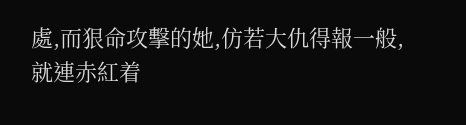處,而狠命攻擊的她,仿若大仇得報一般,就連赤紅着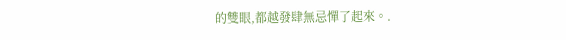的雙眼,都越發肆無忌憚了起來。.